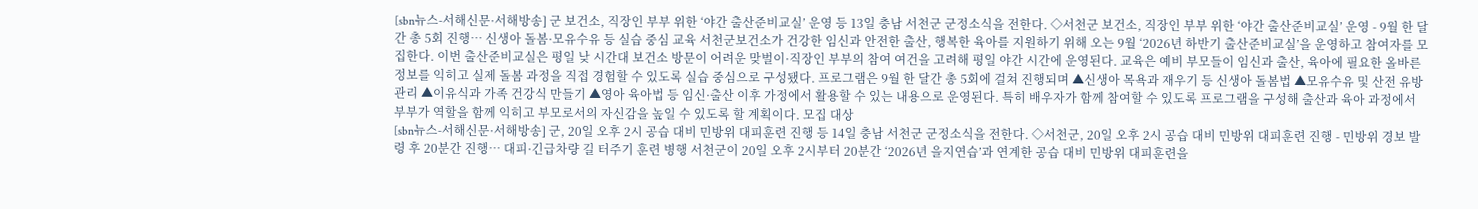[sbn뉴스-서해신문·서해방송] 군 보건소, 직장인 부부 위한 ‘야간 출산준비교실’ 운영 등 13일 충남 서천군 군정소식을 전한다. ◇서천군 보건소, 직장인 부부 위한 ‘야간 출산준비교실’ 운영 - 9월 한 달간 총 5회 진행… 신생아 돌봄·모유수유 등 실습 중심 교육 서천군보건소가 건강한 임신과 안전한 출산, 행복한 육아를 지원하기 위해 오는 9월 ‘2026년 하반기 출산준비교실’을 운영하고 참여자를 모집한다. 이번 출산준비교실은 평일 낮 시간대 보건소 방문이 어려운 맞벌이·직장인 부부의 참여 여건을 고려해 평일 야간 시간에 운영된다. 교육은 예비 부모들이 임신과 출산, 육아에 필요한 올바른 정보를 익히고 실제 돌봄 과정을 직접 경험할 수 있도록 실습 중심으로 구성됐다. 프로그램은 9월 한 달간 총 5회에 걸쳐 진행되며 ▲신생아 목욕과 재우기 등 신생아 돌봄법 ▲모유수유 및 산전 유방관리 ▲이유식과 가족 건강식 만들기 ▲영아 육아법 등 임신·출산 이후 가정에서 활용할 수 있는 내용으로 운영된다. 특히 배우자가 함께 참여할 수 있도록 프로그램을 구성해 출산과 육아 과정에서 부부가 역할을 함께 익히고 부모로서의 자신감을 높일 수 있도록 할 계획이다. 모집 대상
[sbn뉴스-서해신문·서해방송] 군, 20일 오후 2시 공습 대비 민방위 대피훈련 진행 등 14일 충남 서천군 군정소식을 전한다. ◇서천군, 20일 오후 2시 공습 대비 민방위 대피훈련 진행 - 민방위 경보 발령 후 20분간 진행… 대피·긴급차량 길 터주기 훈련 병행 서천군이 20일 오후 2시부터 20분간 ‘2026년 을지연습’과 연계한 공습 대비 민방위 대피훈련을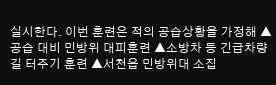실시한다. 이번 훈련은 적의 공습상황을 가정해 ▲공습 대비 민방위 대피훈련 ▲소방차 등 긴급차량 길 터주기 훈련 ▲서천읍 민방위대 소집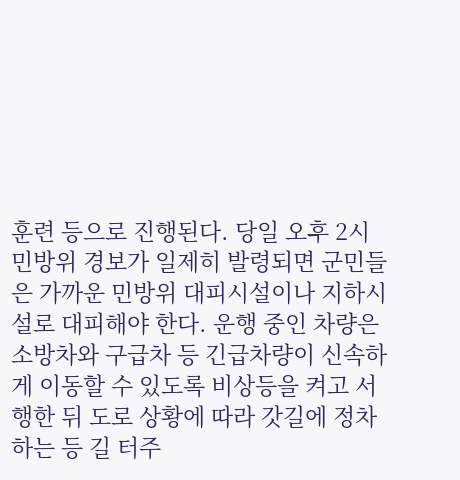훈련 등으로 진행된다. 당일 오후 2시 민방위 경보가 일제히 발령되면 군민들은 가까운 민방위 대피시설이나 지하시설로 대피해야 한다. 운행 중인 차량은 소방차와 구급차 등 긴급차량이 신속하게 이동할 수 있도록 비상등을 켜고 서행한 뒤 도로 상황에 따라 갓길에 정차하는 등 길 터주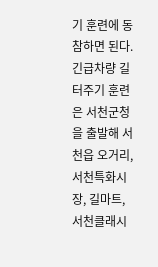기 훈련에 동참하면 된다. 긴급차량 길 터주기 훈련은 서천군청을 출발해 서천읍 오거리, 서천특화시장, 길마트, 서천클래시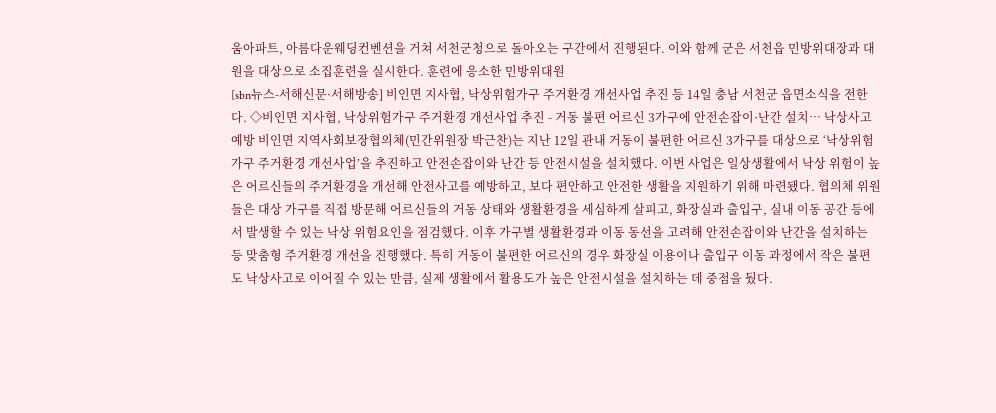움아파트, 아름다운웨딩컨벤션을 거쳐 서천군청으로 돌아오는 구간에서 진행된다. 이와 함께 군은 서천읍 민방위대장과 대원을 대상으로 소집훈련을 실시한다. 훈련에 응소한 민방위대원
[sbn뉴스-서해신문·서해방송] 비인면 지사협, 낙상위험가구 주거환경 개선사업 추진 등 14일 충남 서천군 읍면소식을 전한다. ◇비인면 지사협, 낙상위험가구 주거환경 개선사업 추진 - 거동 불편 어르신 3가구에 안전손잡이·난간 설치… 낙상사고 예방 비인면 지역사회보장협의체(민간위원장 박근찬)는 지난 12일 관내 거동이 불편한 어르신 3가구를 대상으로 ‘낙상위험가구 주거환경 개선사업’을 추진하고 안전손잡이와 난간 등 안전시설을 설치했다. 이번 사업은 일상생활에서 낙상 위험이 높은 어르신들의 주거환경을 개선해 안전사고를 예방하고, 보다 편안하고 안전한 생활을 지원하기 위해 마련됐다. 협의체 위원들은 대상 가구를 직접 방문해 어르신들의 거동 상태와 생활환경을 세심하게 살피고, 화장실과 출입구, 실내 이동 공간 등에서 발생할 수 있는 낙상 위험요인을 점검했다. 이후 가구별 생활환경과 이동 동선을 고려해 안전손잡이와 난간을 설치하는 등 맞춤형 주거환경 개선을 진행했다. 특히 거동이 불편한 어르신의 경우 화장실 이용이나 출입구 이동 과정에서 작은 불편도 낙상사고로 이어질 수 있는 만큼, 실제 생활에서 활용도가 높은 안전시설을 설치하는 데 중점을 뒀다.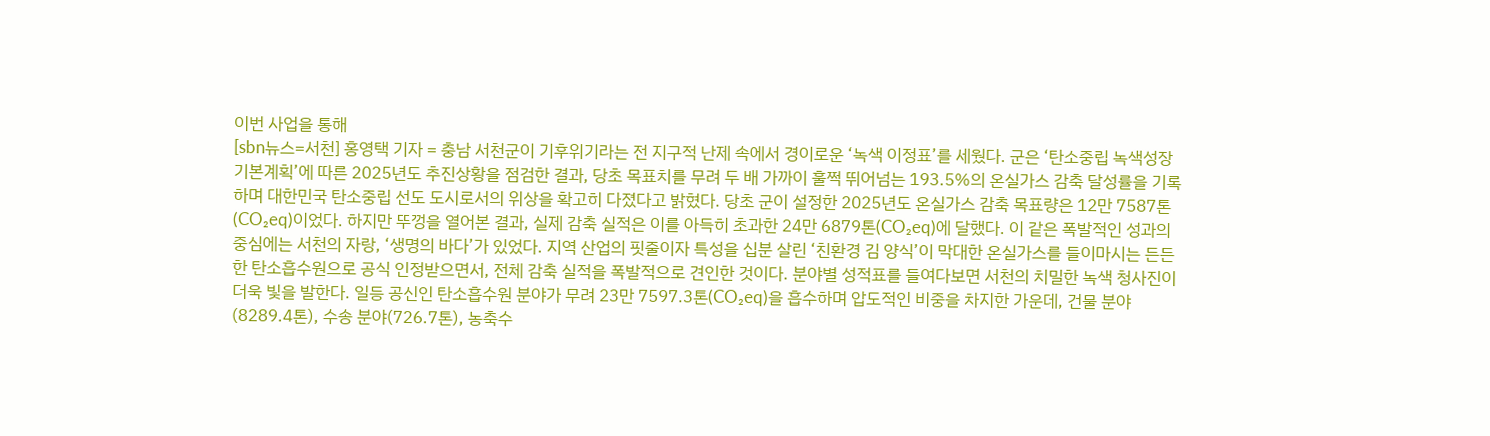이번 사업을 통해
[sbn뉴스=서천] 홍영택 기자 = 충남 서천군이 기후위기라는 전 지구적 난제 속에서 경이로운 ‘녹색 이정표’를 세웠다. 군은 ‘탄소중립 녹색성장 기본계획’에 따른 2025년도 추진상황을 점검한 결과, 당초 목표치를 무려 두 배 가까이 훌쩍 뛰어넘는 193.5%의 온실가스 감축 달성률을 기록하며 대한민국 탄소중립 선도 도시로서의 위상을 확고히 다졌다고 밝혔다. 당초 군이 설정한 2025년도 온실가스 감축 목표량은 12만 7587톤(CO₂eq)이었다. 하지만 뚜껑을 열어본 결과, 실제 감축 실적은 이를 아득히 초과한 24만 6879톤(CO₂eq)에 달했다. 이 같은 폭발적인 성과의 중심에는 서천의 자랑, ‘생명의 바다’가 있었다. 지역 산업의 핏줄이자 특성을 십분 살린 ‘친환경 김 양식’이 막대한 온실가스를 들이마시는 든든한 탄소흡수원으로 공식 인정받으면서, 전체 감축 실적을 폭발적으로 견인한 것이다. 분야별 성적표를 들여다보면 서천의 치밀한 녹색 청사진이 더욱 빛을 발한다. 일등 공신인 탄소흡수원 분야가 무려 23만 7597.3톤(CO₂eq)을 흡수하며 압도적인 비중을 차지한 가운데, 건물 분야(8289.4톤), 수송 분야(726.7톤), 농축수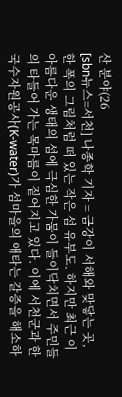산 분야(26
[sbn뉴스=서천] 나종학 기자 = 금강이 서해와 맞닿는 곳, 한 폭의 그림처럼 떠 있는 작은 섬 유부도. 하지만 최근 이 아름다운 생태의 섬에 극심한 가뭄이 들이닥치면서 주민들의 타들어 가는 목마름이 짙어지고 있다. 이에 서천군과 한국수자원공사(K-water)가 섬마을의 애타는 갈증을 해소하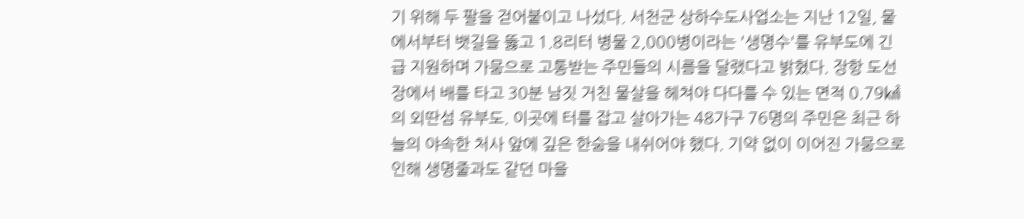기 위해 두 팔을 걷어붙이고 나섰다. 서천군 상하수도사업소는 지난 12일, 뭍에서부터 뱃길을 뚫고 1.8리터 병물 2,000병이라는 '생명수'를 유부도에 긴급 지원하며 가뭄으로 고통받는 주민들의 시름을 달랬다고 밝혔다. 장항 도선장에서 배를 타고 30분 남짓 거친 물살을 헤쳐야 다다를 수 있는 면적 0.79㎢의 외딴섬 유부도. 이곳에 터를 잡고 살아가는 48가구 76명의 주민은 최근 하늘의 야속한 처사 앞에 깊은 한숨을 내쉬어야 했다. 기약 없이 이어진 가뭄으로 인해 생명줄과도 같던 마을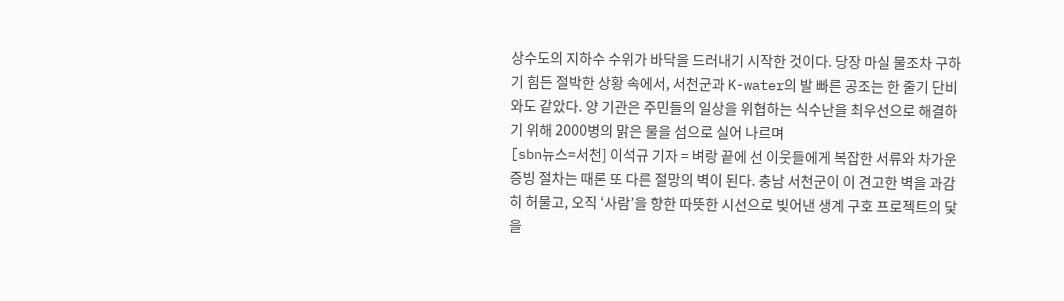상수도의 지하수 수위가 바닥을 드러내기 시작한 것이다. 당장 마실 물조차 구하기 힘든 절박한 상황 속에서, 서천군과 K-water의 발 빠른 공조는 한 줄기 단비와도 같았다. 양 기관은 주민들의 일상을 위협하는 식수난을 최우선으로 해결하기 위해 2000병의 맑은 물을 섬으로 실어 나르며
[sbn뉴스=서천] 이석규 기자 = 벼랑 끝에 선 이웃들에게 복잡한 서류와 차가운 증빙 절차는 때론 또 다른 절망의 벽이 된다. 충남 서천군이 이 견고한 벽을 과감히 허물고, 오직 ‘사람’을 향한 따뜻한 시선으로 빚어낸 생계 구호 프로젝트의 닻을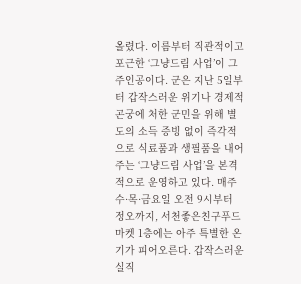올렸다. 이름부터 직관적이고 포근한 ‘그냥드림 사업’이 그 주인공이다. 군은 지난 5일부터 갑작스러운 위기나 경제적 곤궁에 처한 군민을 위해 별도의 소득 증빙 없이 즉각적으로 식료품과 생필품을 내어주는 ‘그냥드림 사업’을 본격적으로 운영하고 있다. 매주 수·목·금요일 오전 9시부터 정오까지, 서천좋은친구푸드마켓 1층에는 아주 특별한 온기가 피어오른다. 갑작스러운 실직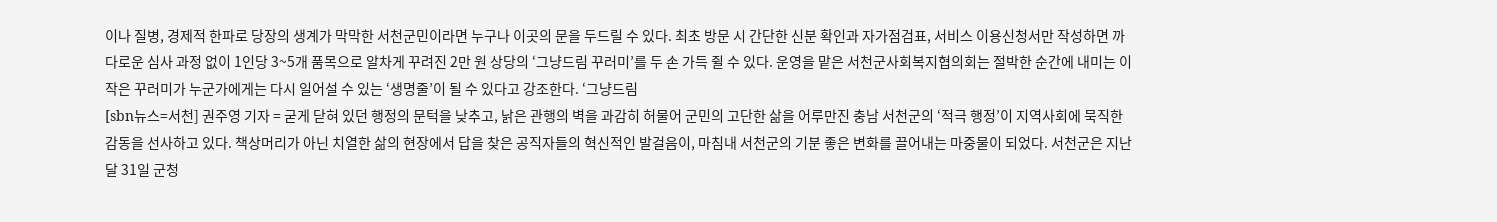이나 질병, 경제적 한파로 당장의 생계가 막막한 서천군민이라면 누구나 이곳의 문을 두드릴 수 있다. 최초 방문 시 간단한 신분 확인과 자가점검표, 서비스 이용신청서만 작성하면 까다로운 심사 과정 없이 1인당 3~5개 품목으로 알차게 꾸려진 2만 원 상당의 ‘그냥드림 꾸러미’를 두 손 가득 쥘 수 있다. 운영을 맡은 서천군사회복지협의회는 절박한 순간에 내미는 이 작은 꾸러미가 누군가에게는 다시 일어설 수 있는 ‘생명줄’이 될 수 있다고 강조한다. ‘그냥드림
[sbn뉴스=서천] 권주영 기자 = 굳게 닫혀 있던 행정의 문턱을 낮추고, 낡은 관행의 벽을 과감히 허물어 군민의 고단한 삶을 어루만진 충남 서천군의 ‘적극 행정’이 지역사회에 묵직한 감동을 선사하고 있다. 책상머리가 아닌 치열한 삶의 현장에서 답을 찾은 공직자들의 혁신적인 발걸음이, 마침내 서천군의 기분 좋은 변화를 끌어내는 마중물이 되었다. 서천군은 지난달 31일 군청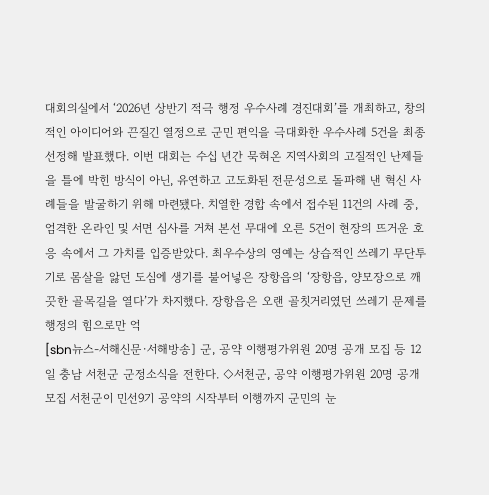대회의실에서 ‘2026년 상반기 적극 행정 우수사례 경진대회’를 개최하고, 창의적인 아이디어와 끈질긴 열정으로 군민 편익을 극대화한 우수사례 5건을 최종 선정해 발표했다. 이번 대회는 수십 년간 묵혀온 지역사회의 고질적인 난제들을 틀에 박힌 방식이 아닌, 유연하고 고도화된 전문성으로 돌파해 낸 혁신 사례들을 발굴하기 위해 마련됐다. 치열한 경합 속에서 접수된 11건의 사례 중, 엄격한 온라인 및 서면 심사를 거쳐 본선 무대에 오른 5건이 현장의 뜨거운 호응 속에서 그 가치를 입증받았다. 최우수상의 영예는 상습적인 쓰레기 무단투기로 몸살을 앓던 도심에 생기를 불어넣은 장항읍의 ‘장항읍, 양모장으로 깨끗한 골목길을 열다’가 차지했다. 장항읍은 오랜 골칫거리였던 쓰레기 문제를 행정의 힘으로만 억
[sbn뉴스-서해신문·서해방송] 군, 공약 이행평가위원 20명 공개 모집 등 12일 충남 서천군 군정소식을 전한다. ◇서천군, 공약 이행평가위원 20명 공개 모집 서천군이 민선9기 공약의 시작부터 이행까지 군민의 눈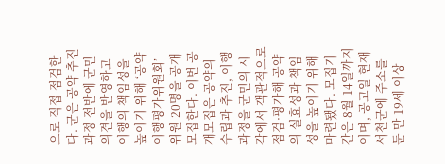으로 직접 점검한다. 군은 공약 추진과정 전반에 군민 의견을 반영하고 이행의 책임성을 높이기 위해 ‘공약이행평가위원회’ 위원 20명을 공개 모집한다. 이번 공개모집은 공약의 수립과 추진, 이행과정을 군민의 시각에서 객관적으로 점검·평가해 공약의 실효성과 책임성을 높이기 위해 마련됐다. 모집기간은 8월 14일까지이며, 공고일 현재 서천군에 주소를 둔 만 19세 이상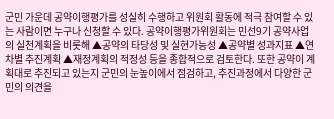군민 가운데 공약이행평가를 성실히 수행하고 위원회 활동에 적극 참여할 수 있는 사람이면 누구나 신청할 수 있다. 공약이행평가위원회는 민선9기 공약사업의 실천계획을 비롯해 ▲공약의 타당성 및 실현가능성 ▲공약별 성과지표 ▲연차별 추진계획 ▲재정계획의 적정성 등을 종합적으로 검토한다. 또한 공약이 계획대로 추진되고 있는지 군민의 눈높이에서 점검하고, 추진과정에서 다양한 군민의 의견을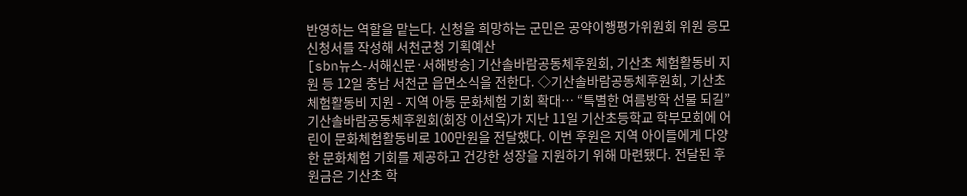반영하는 역할을 맡는다. 신청을 희망하는 군민은 공약이행평가위원회 위원 응모 신청서를 작성해 서천군청 기획예산
[sbn뉴스-서해신문·서해방송] 기산솔바람공동체후원회, 기산초 체험활동비 지원 등 12일 충남 서천군 읍면소식을 전한다. ◇기산솔바람공동체후원회, 기산초 체험활동비 지원 - 지역 아동 문화체험 기회 확대… “특별한 여름방학 선물 되길” 기산솔바람공동체후원회(회장 이선옥)가 지난 11일 기산초등학교 학부모회에 어린이 문화체험활동비로 100만원을 전달했다. 이번 후원은 지역 아이들에게 다양한 문화체험 기회를 제공하고 건강한 성장을 지원하기 위해 마련됐다. 전달된 후원금은 기산초 학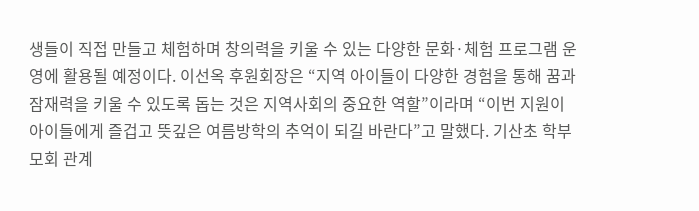생들이 직접 만들고 체험하며 창의력을 키울 수 있는 다양한 문화·체험 프로그램 운영에 활용될 예정이다. 이선옥 후원회장은 “지역 아이들이 다양한 경험을 통해 꿈과 잠재력을 키울 수 있도록 돕는 것은 지역사회의 중요한 역할”이라며 “이번 지원이 아이들에게 즐겁고 뜻깊은 여름방학의 추억이 되길 바란다”고 말했다. 기산초 학부모회 관계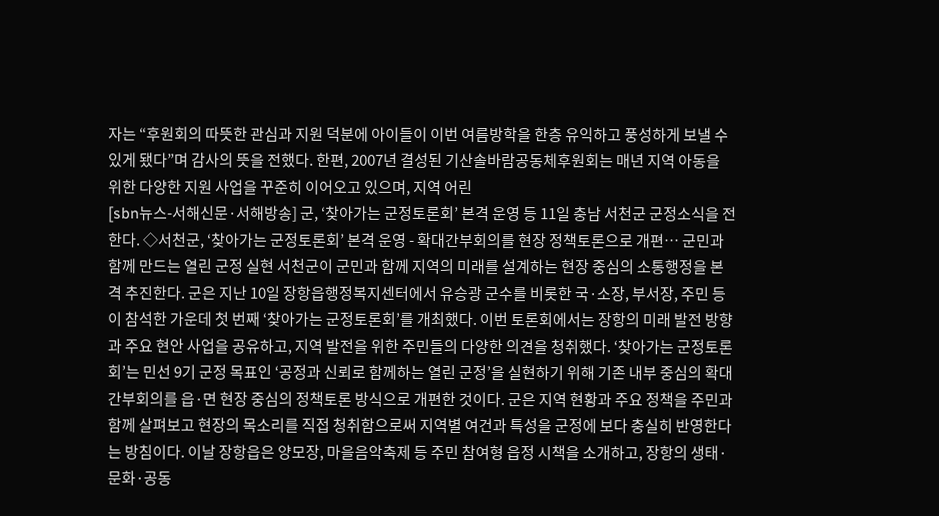자는 “후원회의 따뜻한 관심과 지원 덕분에 아이들이 이번 여름방학을 한층 유익하고 풍성하게 보낼 수 있게 됐다”며 감사의 뜻을 전했다. 한편, 2007년 결성된 기산솔바람공동체후원회는 매년 지역 아동을 위한 다양한 지원 사업을 꾸준히 이어오고 있으며, 지역 어린
[sbn뉴스-서해신문·서해방송] 군, ‘찾아가는 군정토론회’ 본격 운영 등 11일 충남 서천군 군정소식을 전한다. ◇서천군, ‘찾아가는 군정토론회’ 본격 운영 - 확대간부회의를 현장 정책토론으로 개편… 군민과 함께 만드는 열린 군정 실현 서천군이 군민과 함께 지역의 미래를 설계하는 현장 중심의 소통행정을 본격 추진한다. 군은 지난 10일 장항읍행정복지센터에서 유승광 군수를 비롯한 국·소장, 부서장, 주민 등이 참석한 가운데 첫 번째 ‘찾아가는 군정토론회’를 개최했다. 이번 토론회에서는 장항의 미래 발전 방향과 주요 현안 사업을 공유하고, 지역 발전을 위한 주민들의 다양한 의견을 청취했다. ‘찾아가는 군정토론회’는 민선 9기 군정 목표인 ‘공정과 신뢰로 함께하는 열린 군정’을 실현하기 위해 기존 내부 중심의 확대간부회의를 읍·면 현장 중심의 정책토론 방식으로 개편한 것이다. 군은 지역 현황과 주요 정책을 주민과 함께 살펴보고 현장의 목소리를 직접 청취함으로써 지역별 여건과 특성을 군정에 보다 충실히 반영한다는 방침이다. 이날 장항읍은 양모장, 마을음악축제 등 주민 참여형 읍정 시책을 소개하고, 장항의 생태·문화·공동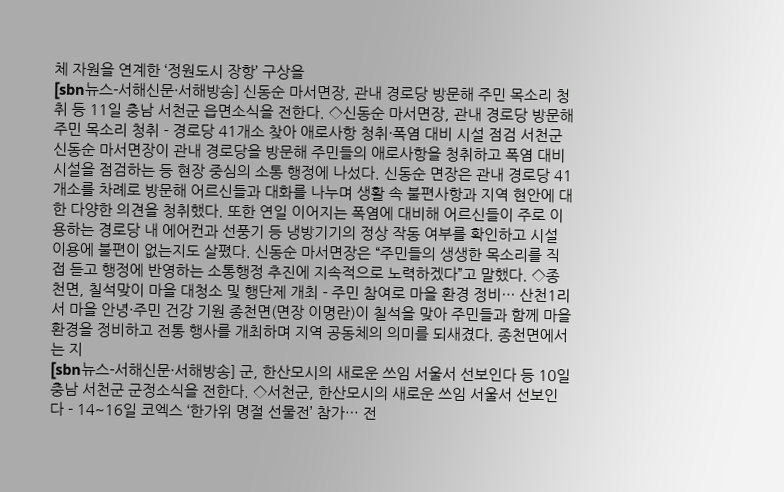체 자원을 연계한 ‘정원도시 장항’ 구상을
[sbn뉴스-서해신문·서해방송] 신동순 마서면장, 관내 경로당 방문해 주민 목소리 청취 등 11일 충남 서천군 읍면소식을 전한다. ◇신동순 마서면장, 관내 경로당 방문해 주민 목소리 청취 - 경로당 41개소 찾아 애로사항 청취·폭염 대비 시설 점검 서천군 신동순 마서면장이 관내 경로당을 방문해 주민들의 애로사항을 청취하고 폭염 대비 시설을 점검하는 등 현장 중심의 소통 행정에 나섰다. 신동순 면장은 관내 경로당 41개소를 차례로 방문해 어르신들과 대화를 나누며 생활 속 불편사항과 지역 현안에 대한 다양한 의견을 청취했다. 또한 연일 이어지는 폭염에 대비해 어르신들이 주로 이용하는 경로당 내 에어컨과 선풍기 등 냉방기기의 정상 작동 여부를 확인하고 시설 이용에 불편이 없는지도 살폈다. 신동순 마서면장은 “주민들의 생생한 목소리를 직접 듣고 행정에 반영하는 소통행정 추진에 지속적으로 노력하겠다”고 말했다. ◇종천면, 칠석맞이 마을 대청소 및 행단제 개최 - 주민 참여로 마을 환경 정비… 산천1리서 마을 안녕·주민 건강 기원 종천면(면장 이명란)이 칠석을 맞아 주민들과 함께 마을 환경을 정비하고 전통 행사를 개최하며 지역 공동체의 의미를 되새겼다. 종천면에서는 지
[sbn뉴스-서해신문·서해방송] 군, 한산모시의 새로운 쓰임 서울서 선보인다 등 10일 충남 서천군 군정소식을 전한다. ◇서천군, 한산모시의 새로운 쓰임 서울서 선보인다 - 14~16일 코엑스 ‘한가위 명절 선물전’ 참가… 전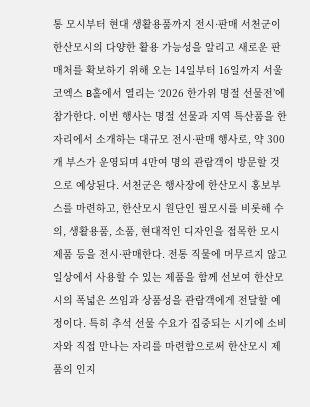통 모시부터 현대 생활용품까지 전시·판매 서천군이 한산모시의 다양한 활용 가능성을 알리고 새로운 판매처를 확보하기 위해 오는 14일부터 16일까지 서울 코엑스 B홀에서 열리는 ‘2026 한가위 명절 선물전’에 참가한다. 이번 행사는 명절 선물과 지역 특산품을 한자리에서 소개하는 대규모 전시·판매 행사로, 약 300개 부스가 운영되며 4만여 명의 관람객이 방문할 것으로 예상된다. 서천군은 행사장에 한산모시 홍보부스를 마련하고, 한산모시 원단인 필모시를 비롯해 수의, 생활용품, 소품, 현대적인 디자인을 접목한 모시제품 등을 전시·판매한다. 전통 직물에 머무르지 않고 일상에서 사용할 수 있는 제품을 함께 선보여 한산모시의 폭넓은 쓰임과 상품성을 관람객에게 전달할 예정이다. 특히 추석 선물 수요가 집중되는 시기에 소비자와 직접 만나는 자리를 마련함으로써 한산모시 제품의 인지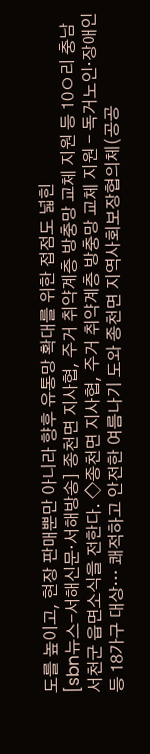도를 높이고, 현장 판매뿐만 아니라 향후 유통망 확대를 위한 접점도 넓힌
[sbn뉴스-서해신문·서해방송] 종천면 지사협, 주거 취약계층 방충망 교체 지원 등 10ㅇ리 충남 서천군 읍면소식을 전한다. ◇종천면 지사협, 주거 취약계층 방충망 교체 지원 - 독거노인·장애인 등 18가구 대상… 쾌적하고 안전한 여름나기 도와 종천면 지역사회보장협의체(공공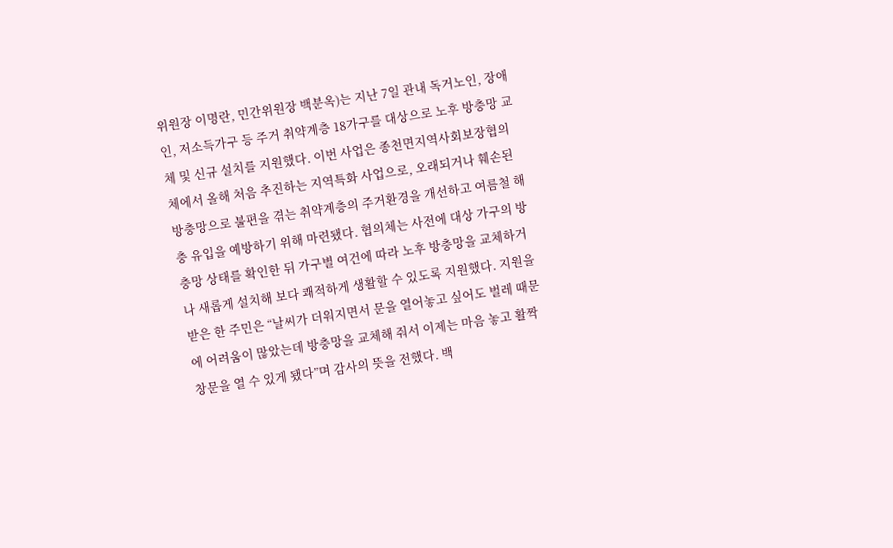위원장 이명란, 민간위원장 백분옥)는 지난 7일 관내 독거노인, 장애인, 저소득가구 등 주거 취약계층 18가구를 대상으로 노후 방충망 교체 및 신규 설치를 지원했다. 이번 사업은 종천면지역사회보장협의체에서 올해 처음 추진하는 지역특화 사업으로, 오래되거나 훼손된 방충망으로 불편을 겪는 취약계층의 주거환경을 개선하고 여름철 해충 유입을 예방하기 위해 마련됐다. 협의체는 사전에 대상 가구의 방충망 상태를 확인한 뒤 가구별 여건에 따라 노후 방충망을 교체하거나 새롭게 설치해 보다 쾌적하게 생활할 수 있도록 지원했다. 지원을 받은 한 주민은 “날씨가 더워지면서 문을 열어놓고 싶어도 벌레 때문에 어려움이 많았는데 방충망을 교체해 줘서 이제는 마음 놓고 활짝 창문을 열 수 있게 됐다”며 감사의 뜻을 전했다. 백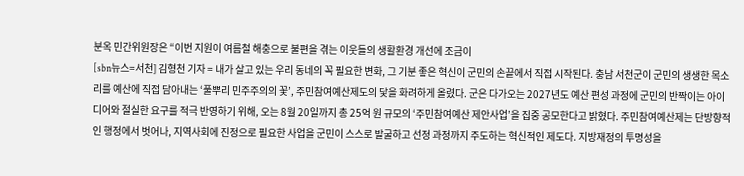분옥 민간위원장은 “이번 지원이 여름철 해충으로 불편을 겪는 이웃들의 생활환경 개선에 조금이
[sbn뉴스=서천] 김형천 기자 = 내가 살고 있는 우리 동네의 꼭 필요한 변화, 그 기분 좋은 혁신이 군민의 손끝에서 직접 시작된다. 충남 서천군이 군민의 생생한 목소리를 예산에 직접 담아내는 ‘풀뿌리 민주주의의 꽃’, 주민참여예산제도의 닻을 화려하게 올렸다. 군은 다가오는 2027년도 예산 편성 과정에 군민의 반짝이는 아이디어와 절실한 요구를 적극 반영하기 위해, 오는 8월 20일까지 총 25억 원 규모의 ‘주민참여예산 제안사업’을 집중 공모한다고 밝혔다. 주민참여예산제는 단방향적인 행정에서 벗어나, 지역사회에 진정으로 필요한 사업을 군민이 스스로 발굴하고 선정 과정까지 주도하는 혁신적인 제도다. 지방재정의 투명성을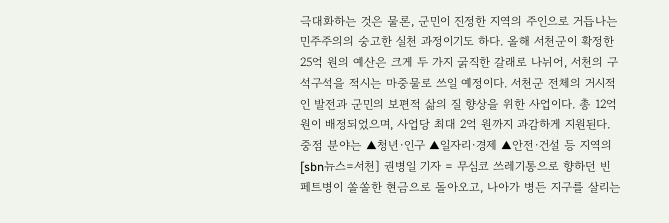극대화하는 것은 물론, 군민이 진정한 지역의 주인으로 거듭나는 민주주의의 숭고한 실천 과정이기도 하다. 올해 서천군이 확정한 25억 원의 예산은 크게 두 가지 굵직한 갈래로 나뉘어, 서천의 구석구석을 적시는 마중물로 쓰일 예정이다. 서천군 전체의 거시적인 발전과 군민의 보편적 삶의 질 향상을 위한 사업이다. 총 12억 원이 배정되었으며, 사업당 최대 2억 원까지 과감하게 지원된다. 중점 분야는 ▲청년·인구 ▲일자리·경제 ▲안전·건설 등 지역의
[sbn뉴스=서천] 권병일 기자 = 무심코 쓰레기통으로 향하던 빈 페트병이 쏠쏠한 현금으로 돌아오고, 나아가 병든 지구를 살리는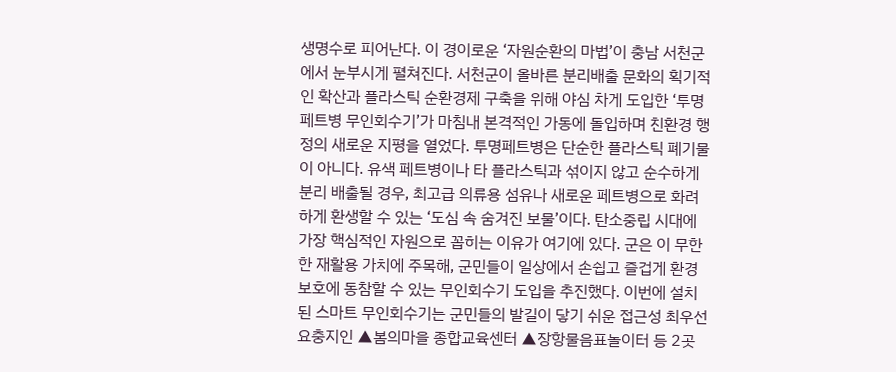생명수로 피어난다. 이 경이로운 ‘자원순환의 마법’이 충남 서천군에서 눈부시게 펼쳐진다. 서천군이 올바른 분리배출 문화의 획기적인 확산과 플라스틱 순환경제 구축을 위해 야심 차게 도입한 ‘투명페트병 무인회수기’가 마침내 본격적인 가동에 돌입하며 친환경 행정의 새로운 지평을 열었다. 투명페트병은 단순한 플라스틱 폐기물이 아니다. 유색 페트병이나 타 플라스틱과 섞이지 않고 순수하게 분리 배출될 경우, 최고급 의류용 섬유나 새로운 페트병으로 화려하게 환생할 수 있는 ‘도심 속 숨겨진 보물’이다. 탄소중립 시대에 가장 핵심적인 자원으로 꼽히는 이유가 여기에 있다. 군은 이 무한한 재활용 가치에 주목해, 군민들이 일상에서 손쉽고 즐겁게 환경 보호에 동참할 수 있는 무인회수기 도입을 추진했다. 이번에 설치된 스마트 무인회수기는 군민들의 발길이 닿기 쉬운 접근성 최우선 요충지인 ▲봄의마을 종합교육센터 ▲장항물음표놀이터 등 2곳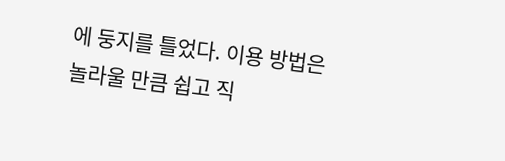에 둥지를 틀었다. 이용 방법은 놀라울 만큼 쉽고 직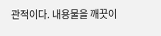관적이다. 내용물을 깨끗이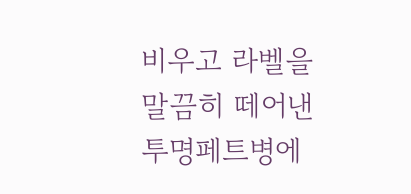비우고 라벨을 말끔히 떼어낸 투명페트병에